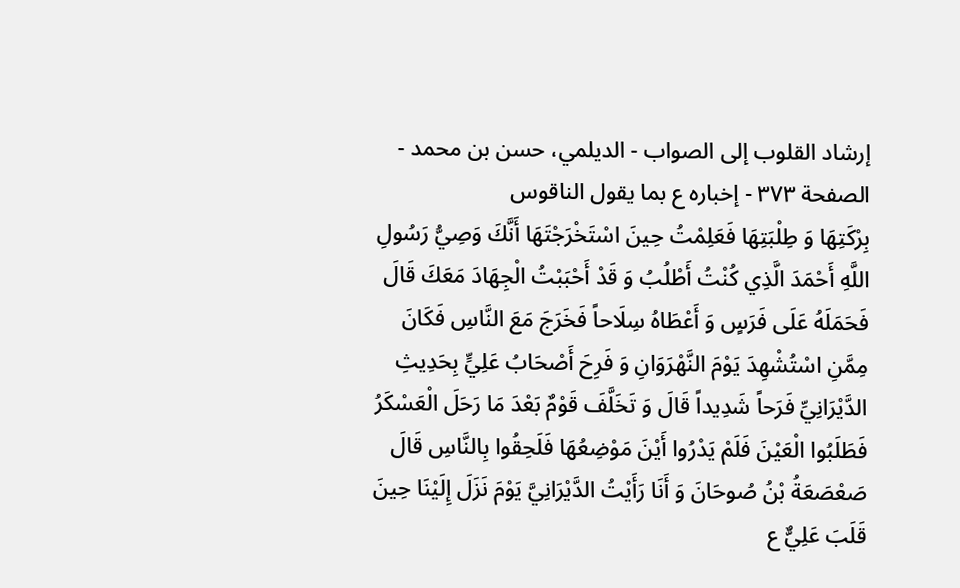إرشاد القلوب إلى الصواب - الديلمي، حسن بن محمد - الصفحة ٣٧٣ - إخباره ع بما يقول الناقوس
بِرْكَتِهَا وَ طِلْبَتِهَا فَعَلِمْتُ حِينَ اسْتَخْرَجْتَهَا أَنَّكَ وَصِيُّ رَسُولِ اللَّهِ أَحْمَدَ الَّذِي كُنْتُ أَطْلُبُ وَ قَدْ أَحْبَبْتُ الْجِهَادَ مَعَكَ قَالَ فَحَمَلَهُ عَلَى فَرَسٍ وَ أَعْطَاهُ سِلَاحاً فَخَرَجَ مَعَ النَّاسِ فَكَانَ مِمَّنِ اسْتُشْهِدَ يَوْمَ النَّهْرَوَانِ وَ فَرِحَ أَصْحَابُ عَلِيٍّ بِحَدِيثِ الدَّيْرَانِيِّ فَرَحاً شَدِيداً قَالَ وَ تَخَلَّفَ قَوْمٌ بَعْدَ مَا رَحَلَ الْعَسْكَرُ فَطَلَبُوا الْعَيْنَ فَلَمْ يَدْرُوا أَيْنَ مَوْضِعُهَا فَلَحِقُوا بِالنَّاسِ قَالَ صَعْصَعَةُ بْنُ صُوحَانَ وَ أَنَا رَأَيْتُ الدَّيْرَانِيَّ يَوْمَ نَزَلَ إِلَيْنَا حِينَ قَلَبَ عَلِيٌّ ع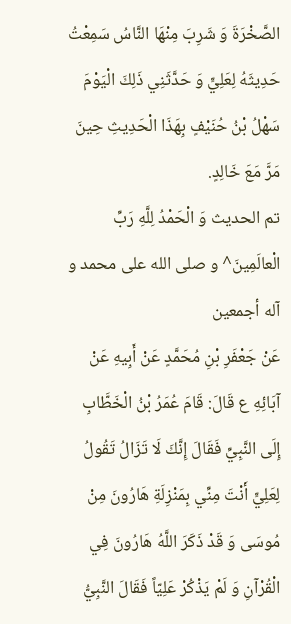الصَّخْرَةَ وَ شَرِبَ مِنْهَا النَّاسُ سَمِعْتُ حَدِيثَهُ لِعَلِيٍّ وَ حَدَّثَنِي ذَلِكَ الْيَوْمَ سَهْلُ بْنُ حُنَيْفٍ بِهَذَا الْحَدِيثِ حِينَ مَرَّ مَعَ خَالِدٍ.
تم الحديث وَ الْحَمْدُ لِلَّهِ رَبِّ الْعالَمِينَ^ و صلى الله على محمد و آله أجمعين
عَنْ جَعْفَرِ بْنِ مُحَمَّدٍ عَنْ أَبِيهِ عَنْ آبَائِهِ ع قَالَ: قَامَ عُمَرُ بْنُ الْخَطَّابِ إِلَى النَّبِيِّ فَقَالَ إِنَّكَ لَا تَزَالُ تَقُولُ لِعَلِيٍّ أَنْتَ مِنِّي بِمَنْزِلَةِ هَارُونَ مِنْ مُوسَى وَ قَدْ ذَكَرَ اللَّهُ هَارُونَ فِي الْقُرْآنِ وَ لَمْ يَذْكُرْ عَلِيّاً فَقَالَ النَّبِيُّ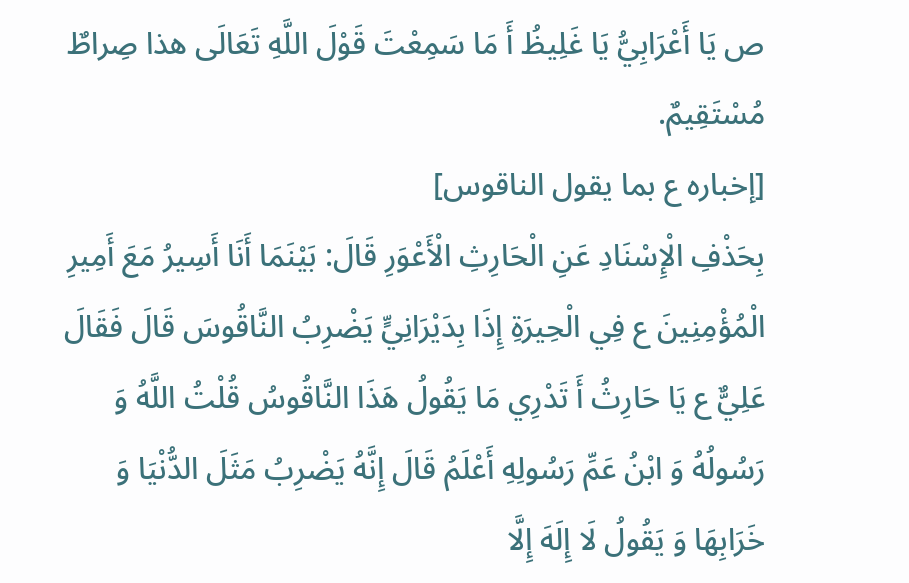ص يَا أَعْرَابِيُّ يَا غَلِيظُ أَ مَا سَمِعْتَ قَوْلَ اللَّهِ تَعَالَى هذا صِراطٌ مُسْتَقِيمٌ.
[إخباره ع بما يقول الناقوس]
بِحَذْفِ الْإِسْنَادِ عَنِ الْحَارِثِ الْأَعْوَرِ قَالَ: بَيْنَمَا أَنَا أَسِيرُ مَعَ أَمِيرِ الْمُؤْمِنِينَ ع فِي الْحِيرَةِ إِذَا بِدَيْرَانِيٍّ يَضْرِبُ النَّاقُوسَ قَالَ فَقَالَ عَلِيٌّ ع يَا حَارِثُ أَ تَدْرِي مَا يَقُولُ هَذَا النَّاقُوسُ قُلْتُ اللَّهُ وَ رَسُولُهُ وَ ابْنُ عَمِّ رَسُولِهِ أَعْلَمُ قَالَ إِنَّهُ يَضْرِبُ مَثَلَ الدُّنْيَا وَ خَرَابِهَا وَ يَقُولُ لَا إِلَهَ إِلَّا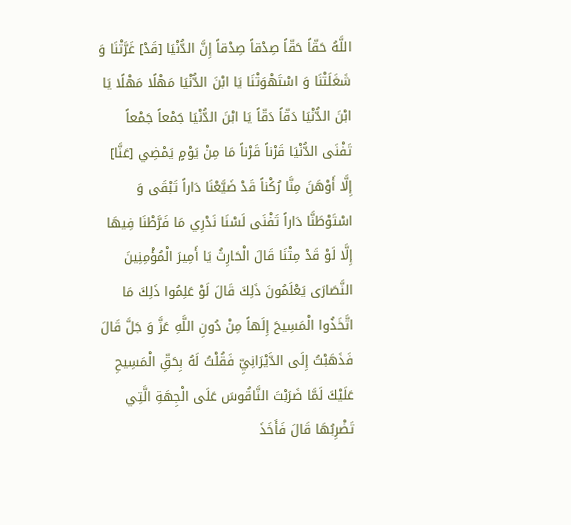اللَّهُ حَقّاً حَقّاً صِدْقاً صِدْقاً إِنَّ الدُّنْيَا [قَدْ] غَرَّتْنَا وَ شَغَلَتْنَا وَ اسْتَهْوَتْنَا يَا ابْنَ الدُّنْيَا مَهْلًا مَهْلًا يَا ابْنَ الدُّنْيَا دَقّاً دَقّاً يَا ابْنَ الدُّنْيَا جَمْعاً جَمْعاً تَفْنَى الدُّنْيَا قَرْناً قَرْناً مَا مِنْ يَوْمٍ يَمْضِي [عَنَّا] إِلَّا أَوْهَنَ مِنَّا رُكْناً قَدْ ضَيَّعْنَا دَاراً تَبْقَى وَ اسْتَوْطَنَّا دَاراً تَفْنَى لَسْنَا نَدْرِي مَا فَرَّطْنَا فِيهَا إِلَّا لَوْ قَدْ مِتْنَا قَالَ الْحَارِثُ يَا أَمِيرَ الْمُؤْمِنِينَ النَّصَارَى يَعْلَمُونَ ذَلِكَ قَالَ لَوْ عَلِمُوا ذَلِكَ مَا اتَّخَذُوا الْمَسِيحَ إِلَهاً مِنْ دُونِ اللَّهِ عَزَّ وَ جَلَّ قَالَ فَذَهَبْتُ إِلَى الدَّيْرَانِيِّ فَقُلْتُ لَهُ بِحَقِّ الْمَسِيحِ عَلَيْكَ لَمَّا ضَرَبْتَ النَّاقُوسَ عَلَى الْجِهَةِ الَّتِي تَضْرِبُهَا قَالَ فَأَخَذَ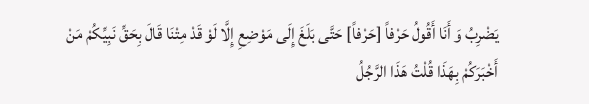يَضْرِبُ وَ أَنَا أَقُولُ حَرْفاً [حَرْفاً] حَتَّى بَلَغَ إِلَى مَوْضِعِ إِلَّا لَوْ قَدْ مِتْنَا قَالَ بِحَقِّ نَبِيِّكُمْ مَنْ أَخْبَرَكُمْ بِهَذَا قُلْتُ هَذَا الرَّجُلُ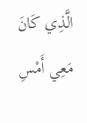الَّذِي كَانَ مَعِي أَمْسِ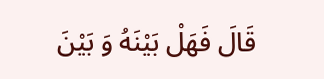قَالَ فَهَلْ بَيْنَهُ وَ بَيْنَ